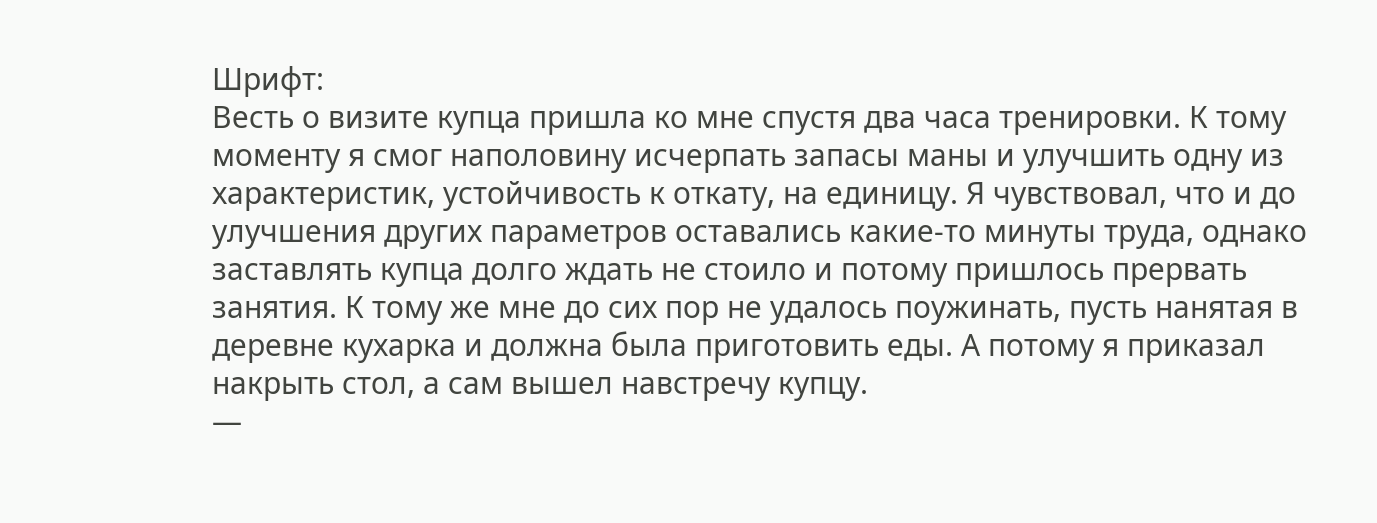Шрифт:
Весть о визите купца пришла ко мне спустя два часа тренировки. К тому моменту я смог наполовину исчерпать запасы маны и улучшить одну из характеристик, устойчивость к откату, на единицу. Я чувствовал, что и до улучшения других параметров оставались какие-то минуты труда, однако заставлять купца долго ждать не стоило и потому пришлось прервать занятия. К тому же мне до сих пор не удалось поужинать, пусть нанятая в деревне кухарка и должна была приготовить еды. А потому я приказал накрыть стол, а сам вышел навстречу купцу.
—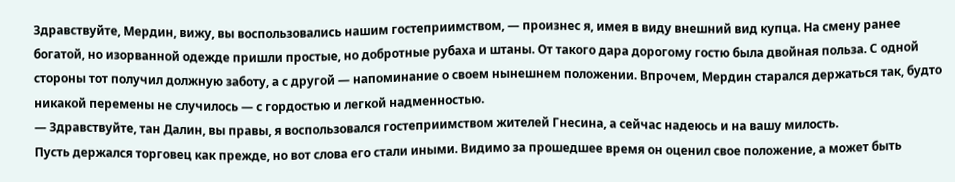Здравствуйте, Мердин, вижу, вы воспользовались нашим гостеприимством, — произнес я, имея в виду внешний вид купца. На смену ранее богатой, но изорванной одежде пришли простые, но добротные рубаха и штаны. От такого дара дорогому гостю была двойная польза. С одной стороны тот получил должную заботу, а с другой — напоминание о своем нынешнем положении. Впрочем, Мердин старался держаться так, будто никакой перемены не случилось — с гордостью и легкой надменностью.
— Здравствуйте, тан Далин, вы правы, я воспользовался гостеприимством жителей Гнесина, а сейчас надеюсь и на вашу милость.
Пусть держался торговец как прежде, но вот слова его стали иными. Видимо за прошедшее время он оценил свое положение, а может быть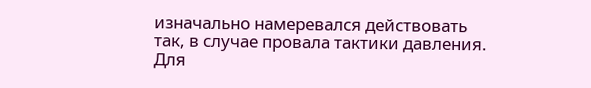изначально намеревался действовать так, в случае провала тактики давления. Для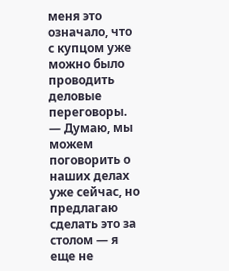меня это означало, что с купцом уже можно было проводить деловые переговоры.
— Думаю, мы можем поговорить о наших делах уже сейчас, но предлагаю сделать это за столом — я еще не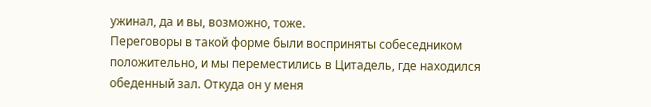ужинал, да и вы, возможно, тоже.
Переговоры в такой форме были восприняты собеседником положительно, и мы переместились в Цитадель, где находился обеденный зал. Откуда он у меня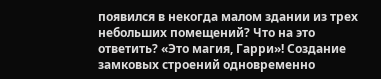появился в некогда малом здании из трех небольших помещений? Что на это ответить? «Это магия, Гарри»! Создание замковых строений одновременно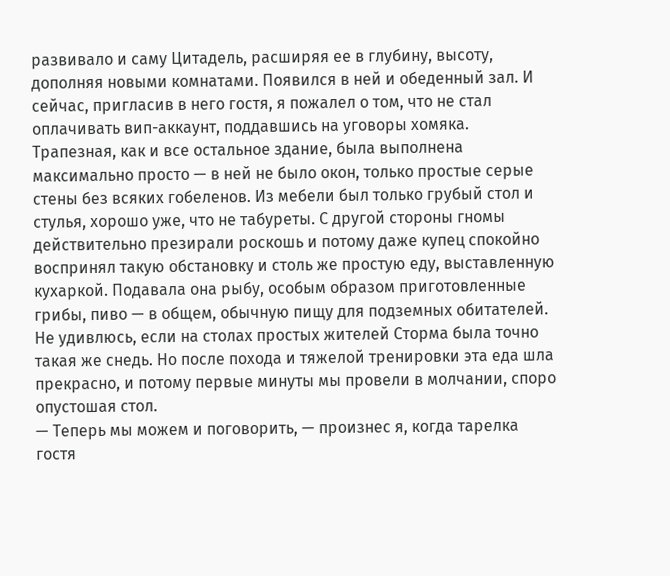развивало и саму Цитадель, расширяя ее в глубину, высоту, дополняя новыми комнатами. Появился в ней и обеденный зал. И сейчас, пригласив в него гостя, я пожалел о том, что не стал оплачивать вип-аккаунт, поддавшись на уговоры хомяка. Трапезная, как и все остальное здание, была выполнена максимально просто — в ней не было окон, только простые серые стены без всяких гобеленов. Из мебели был только грубый стол и стулья, хорошо уже, что не табуреты. С другой стороны гномы действительно презирали роскошь и потому даже купец спокойно воспринял такую обстановку и столь же простую еду, выставленную кухаркой. Подавала она рыбу, особым образом приготовленные грибы, пиво — в общем, обычную пищу для подземных обитателей. Не удивлюсь, если на столах простых жителей Сторма была точно такая же снедь. Но после похода и тяжелой тренировки эта еда шла прекрасно, и потому первые минуты мы провели в молчании, споро опустошая стол.
— Теперь мы можем и поговорить, — произнес я, когда тарелка гостя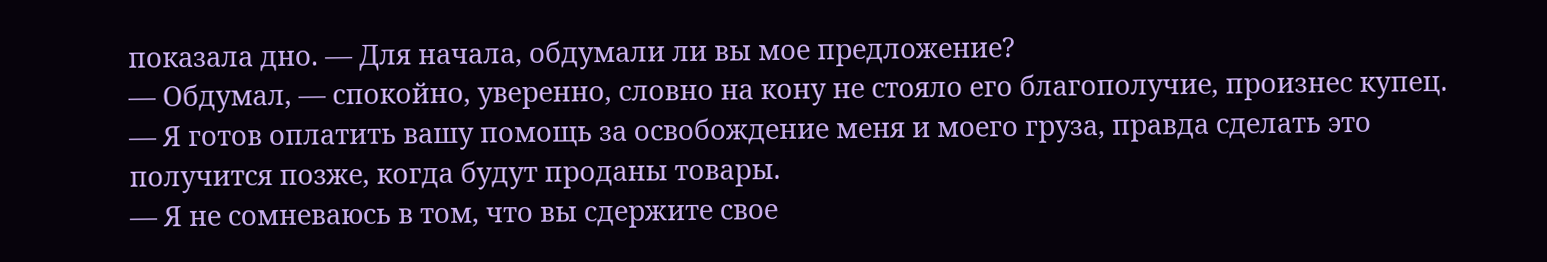показала дно. — Для начала, обдумали ли вы мое предложение?
— Обдумал, — спокойно, уверенно, словно на кону не стояло его благополучие, произнес купец. — Я готов оплатить вашу помощь за освобождение меня и моего груза, правда сделать это получится позже, когда будут проданы товары.
— Я не сомневаюсь в том, что вы сдержите свое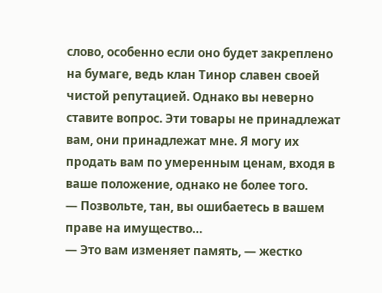слово, особенно если оно будет закреплено на бумаге, ведь клан Тинор славен своей чистой репутацией. Однако вы неверно ставите вопрос. Эти товары не принадлежат вам, они принадлежат мне. Я могу их продать вам по умеренным ценам, входя в ваше положение, однако не более того.
— Позвольте, тан, вы ошибаетесь в вашем праве на имущество…
— Это вам изменяет память, — жестко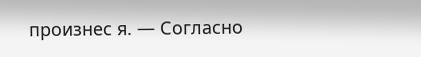произнес я. — Согласно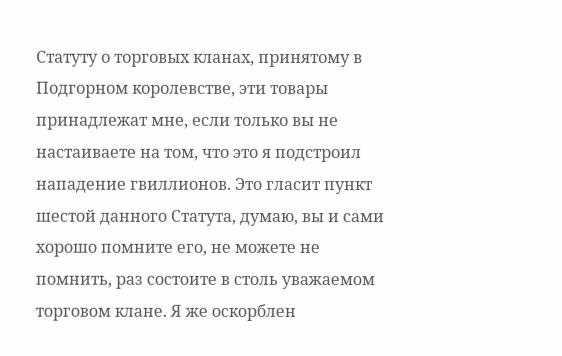Статуту о торговых кланах, принятому в Подгорном королевстве, эти товары принадлежат мне, если только вы не настаиваете на том, что это я подстроил нападение гвиллионов. Это гласит пункт шестой данного Статута, думаю, вы и сами хорошо помните его, не можете не помнить, раз состоите в столь уважаемом торговом клане. Я же оскорблен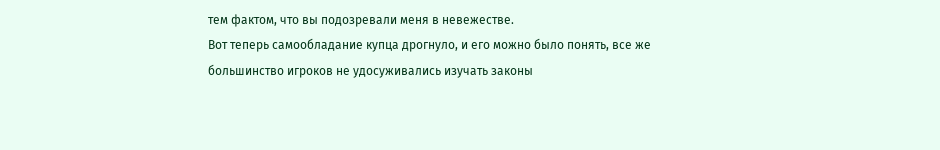тем фактом, что вы подозревали меня в невежестве.
Вот теперь самообладание купца дрогнуло, и его можно было понять, все же большинство игроков не удосуживались изучать законы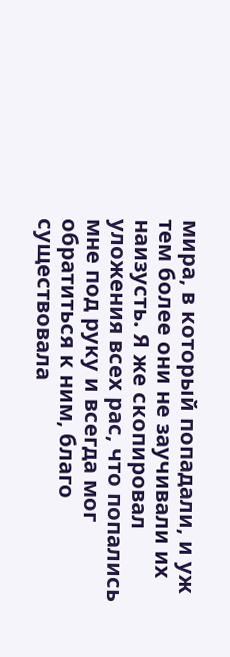мира, в который попадали, и уж тем более они не заучивали их наизусть. Я же скопировал уложения всех рас, что попались мне под руку и всегда мог обратиться к ним, благо существовала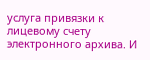услуга привязки к лицевому счету электронного архива. И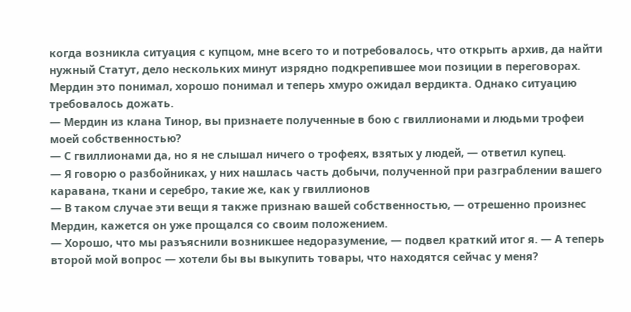когда возникла ситуация с купцом, мне всего то и потребовалось, что открыть архив, да найти нужный Статут, дело нескольких минут изрядно подкрепившее мои позиции в переговорах. Мердин это понимал, хорошо понимал и теперь хмуро ожидал вердикта. Однако ситуацию требовалось дожать.
— Мердин из клана Тинор, вы признаете полученные в бою с гвиллионами и людьми трофеи моей собственностью?
— С гвиллионами да, но я не слышал ничего о трофеях, взятых у людей, — ответил купец.
— Я говорю о разбойниках, у них нашлась часть добычи, полученной при разграблении вашего каравана, ткани и серебро, такие же, как у гвиллионов
— В таком случае эти вещи я также признаю вашей собственностью, — отрешенно произнес Мердин, кажется он уже прощался со своим положением.
— Хорошо, что мы разъяснили возникшее недоразумение, — подвел краткий итог я. — А теперь второй мой вопрос — хотели бы вы выкупить товары, что находятся сейчас у меня?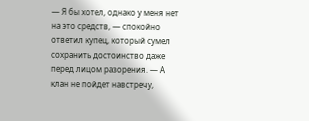— Я бы хотел, однако у меня нет на это средств, — спокойно ответил купец, который сумел сохранить достоинство даже перед лицом разорения. — А клан не пойдет навстречу,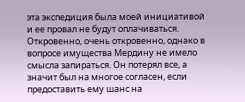эта экспедиция была моей инициативой и ее провал не будут оплачиваться.
Откровенно, очень откровенно, однако в вопросе имущества Мердину не имело смысла запираться. Он потерял все, а значит был на многое согласен, если предоставить ему шанс на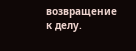возвращение к делу.